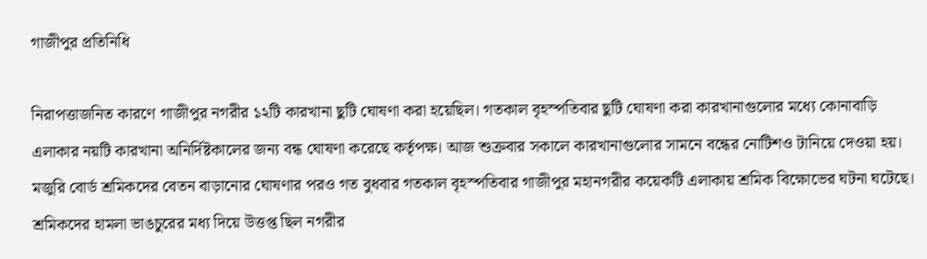গাজীপুর প্রতিনিধি

নিরাপত্তাজনিত কারণে গাজীপুর নগরীর ১২টি কারখানা ছুটি ঘোষণা করা হয়েছিল। গতকাল বৃহস্পতিবার ছুটি ঘোষণা করা কারখানাগুলোর মধ্যে কোনাবাড়ি এলাকার নয়টি কারখানা অনির্দিষ্টকালের জন্য বন্ধ ঘোষণা করেছে কর্তৃপক্ষ। আজ শুক্রবার সকালে কারখানাগুলোর সামনে বন্ধের নোটিশও টানিয়ে দেওয়া হয়।
মজুরি বোর্ড শ্রমিকদের বেতন বাড়ানোর ঘোষণার পরও গত বুধবার গতকাল বৃহস্পতিবার গাজীপুর মহানগরীর কয়েকটি এলাকায় শ্রমিক বিক্ষোভের ঘটনা ঘটেছে। শ্রমিকদের হামলা ভাঙচুরের মধ্য দিয়ে উত্তপ্ত ছিল নগরীর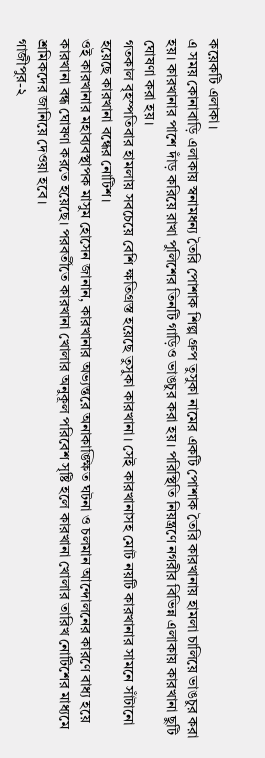কয়েকটি এলাকা।
এ সময় কোনাবাড়ি এলাকায় স্বনামধন্য তৈরি পোশাক শিল্প গ্রুপ তুসুকা নামের একটি পোশাক তৈরি কারখানায় হামলা চালিয়ে ভাঙচুর করা হয়। কারখানার পাশে দাঁড় করিয়ে রাখা পুলিশের তিনটি গাড়িও ভাঙচুর করা হয়। পরিস্থিতি নিয়ন্ত্রণে নগরীর বিভিন্ন এলাকায় কারখানা ছুটি ঘোষণা করা হয়।
গতকাল বৃহস্পতিবার হামলায় সবচেয়ে বেশি ক্ষতিগ্রস্ত হয়েছে তুসুকা কারখানা। সেই কারখানাসহ মোট নয়টি কারখানার সামনে সাঁটানো হয়েছে কারখানা বন্ধের নোটিশ।
ওই কারখানার মহাব্যবস্থাপক মাসুম হোসেন জানান, কারখানার অভ্যন্তরে অনাকাঙ্ক্ষিত ঘটনা ও চলমান আন্দোলনের কারণে বাধ্য হয়ে কারখানা বন্ধ ঘোষণা করতে হয়েছে। পরবর্তীতে কারখানা খোলার অনুকূল পরিবেশ সৃষ্টি হলে কারখানা খোলার তারিখ নোটিশের মাধ্যমে শ্রমিকদের জানিয়ে দেওয়া হবে।
গাজীপুর-২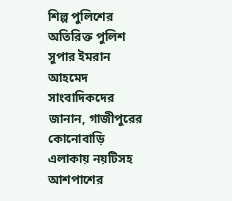শিল্প পুলিশের অতিরিক্ত পুলিশ সুপার ইমরান আহমেদ সাংবাদিকদের জানান, গাজীপুরের কোনোবাড়ি এলাকায় নয়টিসহ আশপাশের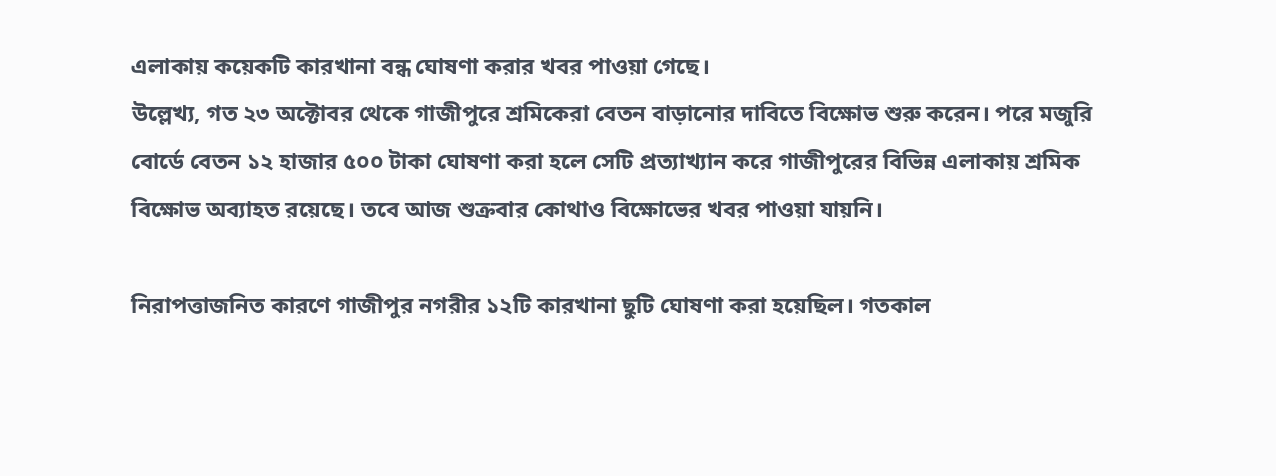এলাকায় কয়েকটি কারখানা বন্ধ ঘোষণা করার খবর পাওয়া গেছে।
উল্লেখ্য, গত ২৩ অক্টোবর থেকে গাজীপুরে শ্রমিকেরা বেতন বাড়ানোর দাবিতে বিক্ষোভ শুরু করেন। পরে মজুরি বোর্ডে বেতন ১২ হাজার ৫০০ টাকা ঘোষণা করা হলে সেটি প্রত্যাখ্যান করে গাজীপুরের বিভিন্ন এলাকায় শ্রমিক বিক্ষোভ অব্যাহত রয়েছে। তবে আজ শুক্রবার কোথাও বিক্ষোভের খবর পাওয়া যায়নি।

নিরাপত্তাজনিত কারণে গাজীপুর নগরীর ১২টি কারখানা ছুটি ঘোষণা করা হয়েছিল। গতকাল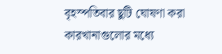বৃহস্পতিবার ছুটি ঘোষণা করা কারখানাগুলোর মধ্যে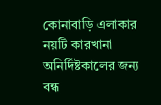কোনাবাড়ি এলাকার নয়টি কারখানা অনির্দিষ্টকালের জন্য বন্ধ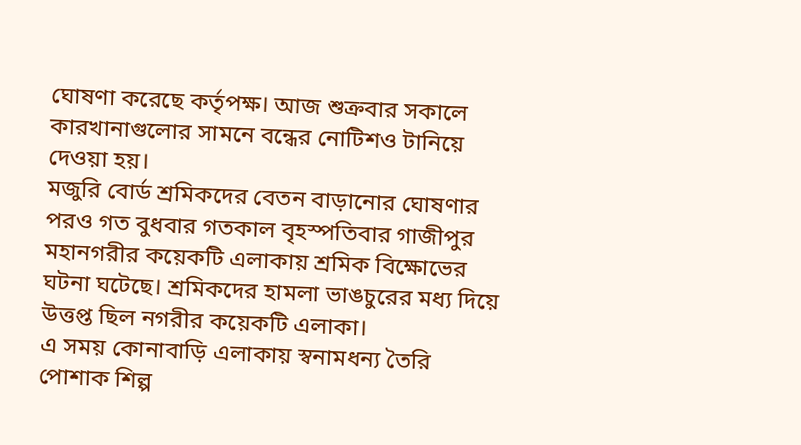ঘোষণা করেছে কর্তৃপক্ষ। আজ শুক্রবার সকালে কারখানাগুলোর সামনে বন্ধের নোটিশও টানিয়ে দেওয়া হয়।
মজুরি বোর্ড শ্রমিকদের বেতন বাড়ানোর ঘোষণার পরও গত বুধবার গতকাল বৃহস্পতিবার গাজীপুর মহানগরীর কয়েকটি এলাকায় শ্রমিক বিক্ষোভের ঘটনা ঘটেছে। শ্রমিকদের হামলা ভাঙচুরের মধ্য দিয়ে উত্তপ্ত ছিল নগরীর কয়েকটি এলাকা।
এ সময় কোনাবাড়ি এলাকায় স্বনামধন্য তৈরি পোশাক শিল্প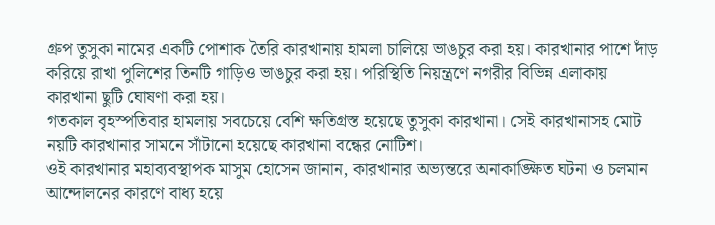গ্রুপ তুসুকা নামের একটি পোশাক তৈরি কারখানায় হামলা চালিয়ে ভাঙচুর করা হয়। কারখানার পাশে দাঁড় করিয়ে রাখা পুলিশের তিনটি গাড়িও ভাঙচুর করা হয়। পরিস্থিতি নিয়ন্ত্রণে নগরীর বিভিন্ন এলাকায় কারখানা ছুটি ঘোষণা করা হয়।
গতকাল বৃহস্পতিবার হামলায় সবচেয়ে বেশি ক্ষতিগ্রস্ত হয়েছে তুসুকা কারখানা। সেই কারখানাসহ মোট নয়টি কারখানার সামনে সাঁটানো হয়েছে কারখানা বন্ধের নোটিশ।
ওই কারখানার মহাব্যবস্থাপক মাসুম হোসেন জানান, কারখানার অভ্যন্তরে অনাকাঙ্ক্ষিত ঘটনা ও চলমান আন্দোলনের কারণে বাধ্য হয়ে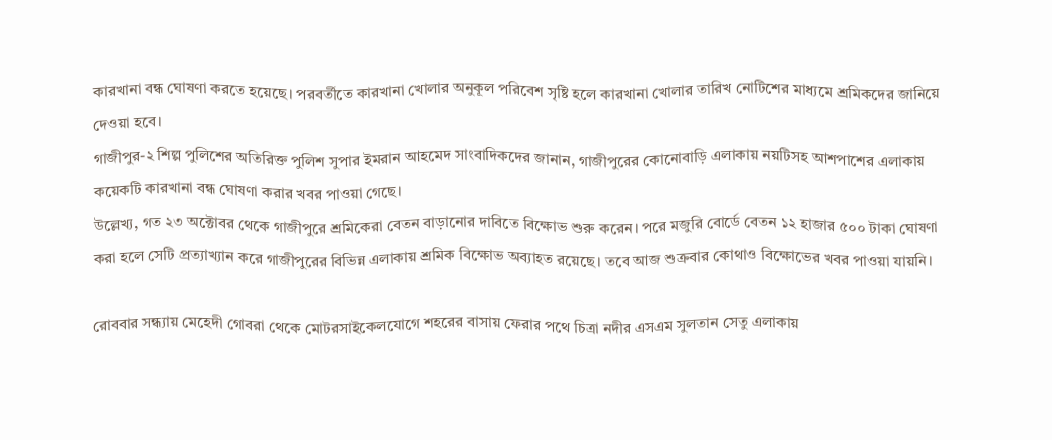কারখানা বন্ধ ঘোষণা করতে হয়েছে। পরবর্তীতে কারখানা খোলার অনুকূল পরিবেশ সৃষ্টি হলে কারখানা খোলার তারিখ নোটিশের মাধ্যমে শ্রমিকদের জানিয়ে দেওয়া হবে।
গাজীপুর-২ শিল্প পুলিশের অতিরিক্ত পুলিশ সুপার ইমরান আহমেদ সাংবাদিকদের জানান, গাজীপুরের কোনোবাড়ি এলাকায় নয়টিসহ আশপাশের এলাকায় কয়েকটি কারখানা বন্ধ ঘোষণা করার খবর পাওয়া গেছে।
উল্লেখ্য, গত ২৩ অক্টোবর থেকে গাজীপুরে শ্রমিকেরা বেতন বাড়ানোর দাবিতে বিক্ষোভ শুরু করেন। পরে মজুরি বোর্ডে বেতন ১২ হাজার ৫০০ টাকা ঘোষণা করা হলে সেটি প্রত্যাখ্যান করে গাজীপুরের বিভিন্ন এলাকায় শ্রমিক বিক্ষোভ অব্যাহত রয়েছে। তবে আজ শুক্রবার কোথাও বিক্ষোভের খবর পাওয়া যায়নি।

রোববার সন্ধ্যায় মেহেদী গোবরা থেকে মোটরসাইকেলযোগে শহরের বাসায় ফেরার পথে চিত্রা নদীর এসএম সুলতান সেতু এলাকায়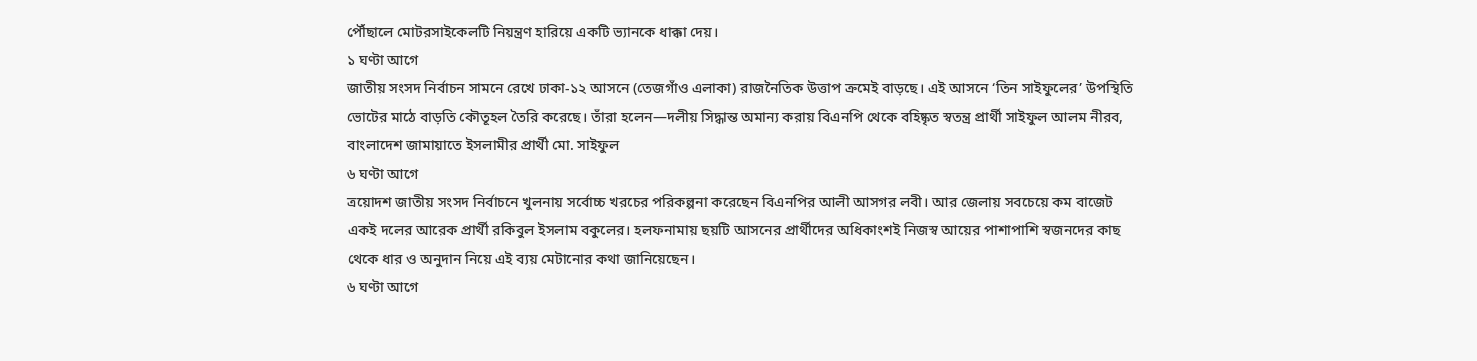পৌঁছালে মোটরসাইকেলটি নিয়ন্ত্রণ হারিয়ে একটি ভ্যানকে ধাক্কা দেয়।
১ ঘণ্টা আগে
জাতীয় সংসদ নির্বাচন সামনে রেখে ঢাকা-১২ আসনে (তেজগাঁও এলাকা) রাজনৈতিক উত্তাপ ক্রমেই বাড়ছে। এই আসনে ‘তিন সাইফুলের’ উপস্থিতি ভোটের মাঠে বাড়তি কৌতূহল তৈরি করেছে। তাঁরা হলেন—দলীয় সিদ্ধান্ত অমান্য করায় বিএনপি থেকে বহিষ্কৃত স্বতন্ত্র প্রার্থী সাইফুল আলম নীরব, বাংলাদেশ জামায়াতে ইসলামীর প্রার্থী মো. সাইফুল
৬ ঘণ্টা আগে
ত্রয়োদশ জাতীয় সংসদ নির্বাচনে খুলনায় সর্বোচ্চ খরচের পরিকল্পনা করেছেন বিএনপির আলী আসগর লবী। আর জেলায় সবচেয়ে কম বাজেট একই দলের আরেক প্রার্থী রকিবুল ইসলাম বকুলের। হলফনামায় ছয়টি আসনের প্রার্থীদের অধিকাংশই নিজস্ব আয়ের পাশাপাশি স্বজনদের কাছ থেকে ধার ও অনুদান নিয়ে এই ব্যয় মেটানোর কথা জানিয়েছেন।
৬ ঘণ্টা আগে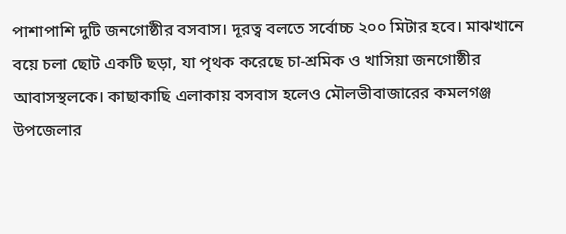পাশাপাশি দুটি জনগোষ্ঠীর বসবাস। দূরত্ব বলতে সর্বোচ্চ ২০০ মিটার হবে। মাঝখানে বয়ে চলা ছোট একটি ছড়া, যা পৃথক করেছে চা-শ্রমিক ও খাসিয়া জনগোষ্ঠীর আবাসস্থলকে। কাছাকাছি এলাকায় বসবাস হলেও মৌলভীবাজারের কমলগঞ্জ উপজেলার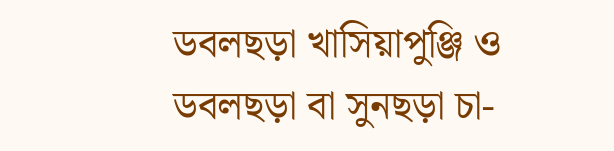ডবলছড়া খাসিয়াপুঞ্জি ও ডবলছড়া বা সুনছড়া চা-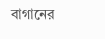বাগানের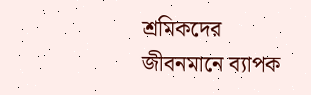শ্রমিকদের জীবনমানে ব্যাপক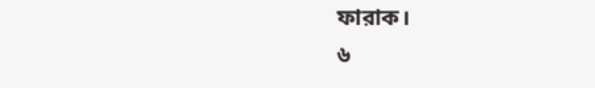ফারাক।
৬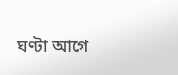ঘণ্টা আগে